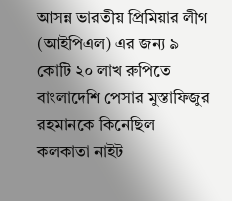আসন্ন ভারতীয় প্রিমিয়ার লীগ (আইপিএল) এর জন্য ৯ কোটি ২০ লাখ রুপিতে বাংলাদেশি পেসার মুস্তাফিজুর রহমানকে কিনেছিল কলকাতা নাইট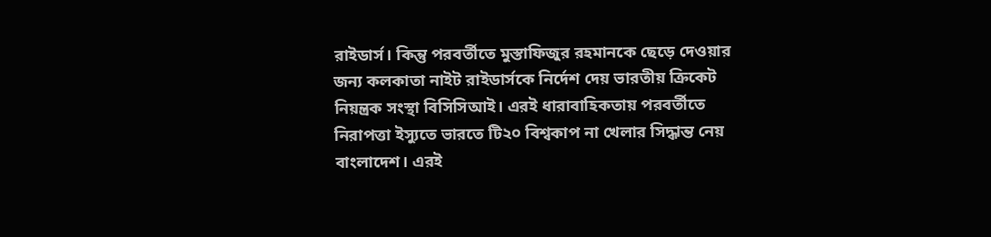রাইডার্স। কিন্তু পরবর্তীতে মুস্তাফিজুর রহমানকে ছেড়ে দেওয়ার জন্য কলকাতা নাইট রাইডার্সকে নির্দেশ দেয় ভারতীয় ক্রিকেট নিয়ন্ত্রক সংস্থা বিসিসিআই। এরই ধারাবাহিকতায় পরবর্তীতে নিরাপত্তা ইস্যুতে ভারতে টি২০ বিশ্বকাপ না খেলার সিদ্ধান্ত নেয় বাংলাদেশ। এরই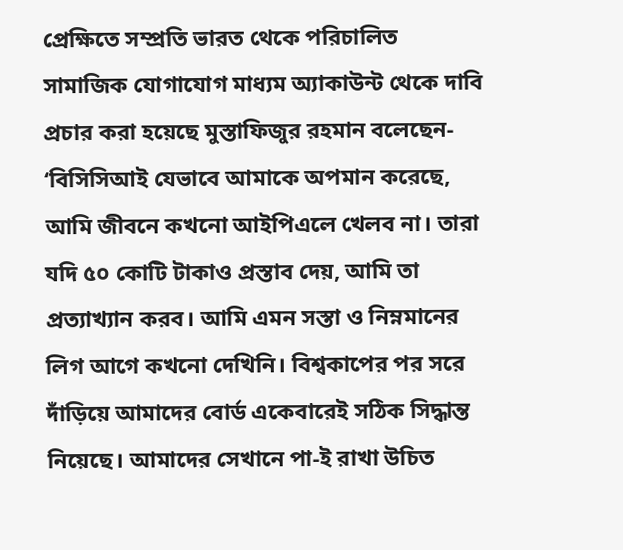প্রেক্ষিতে সম্প্রতি ভারত থেকে পরিচালিত সামাজিক যোগাযোগ মাধ্যম অ্যাকাউন্ট থেকে দাবি প্রচার করা হয়েছে মুস্তাফিজুর রহমান বলেছেন- ‘বিসিসিআই যেভাবে আমাকে অপমান করেছে, আমি জীবনে কখনো আইপিএলে খেলব না। তারা যদি ৫০ কোটি টাকাও প্রস্তাব দেয়, আমি তা প্রত্যাখ্যান করব। আমি এমন সস্তা ও নিম্নমানের লিগ আগে কখনো দেখিনি। বিশ্বকাপের পর সরে দাঁড়িয়ে আমাদের বোর্ড একেবারেই সঠিক সিদ্ধান্ত নিয়েছে। আমাদের সেখানে পা-ই রাখা উচিত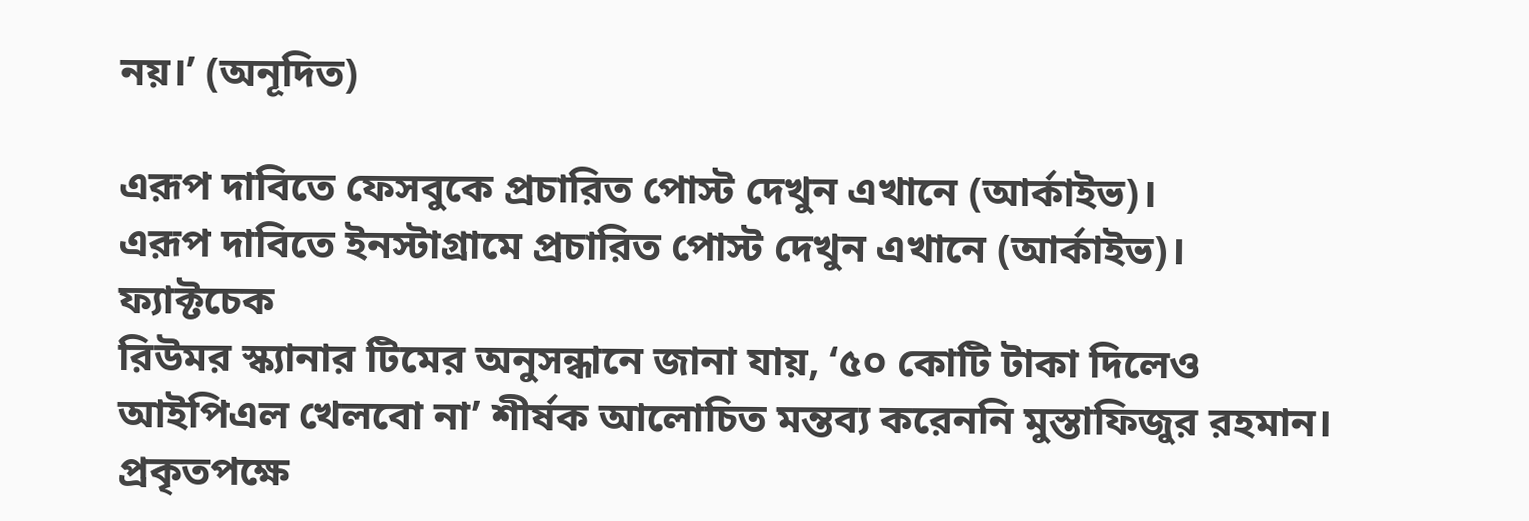নয়।’ (অনূদিত)

এরূপ দাবিতে ফেসবুকে প্রচারিত পোস্ট দেখুন এখানে (আর্কাইভ)।
এরূপ দাবিতে ইনস্টাগ্রামে প্রচারিত পোস্ট দেখুন এখানে (আর্কাইভ)।
ফ্যাক্টচেক
রিউমর স্ক্যানার টিমের অনুসন্ধানে জানা যায়, ‘৫০ কোটি টাকা দিলেও আইপিএল খেলবো না’ শীর্ষক আলোচিত মন্তব্য করেননি মুস্তাফিজুর রহমান। প্রকৃতপক্ষে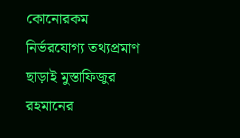কোনোরকম নির্ভরযোগ্য তথ্যপ্রমাণ ছাড়াই মুস্তাফিজুর রহমানের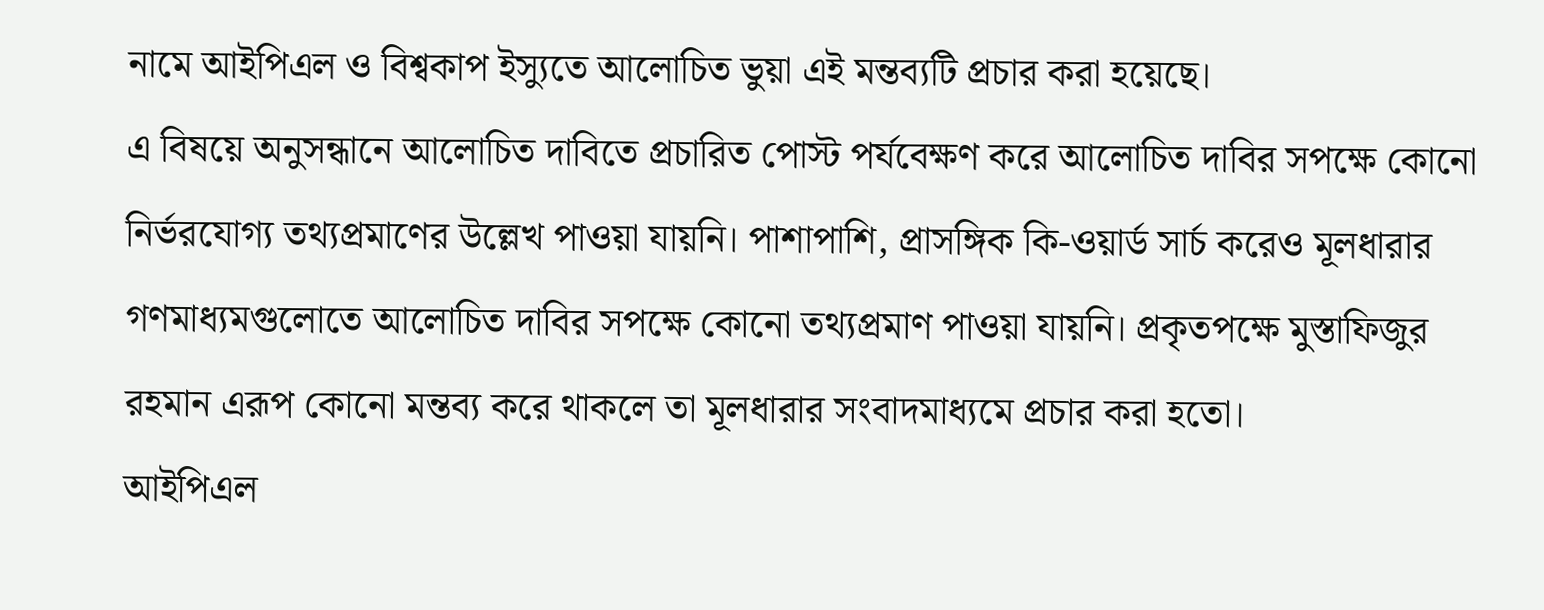নামে আইপিএল ও বিশ্বকাপ ইস্যুতে আলোচিত ভুয়া এই মন্তব্যটি প্রচার করা হয়েছে।
এ বিষয়ে অনুসন্ধানে আলোচিত দাবিতে প্রচারিত পোস্ট পর্যবেক্ষণ করে আলোচিত দাবির সপক্ষে কোনো নির্ভরযোগ্য তথ্যপ্রমাণের উল্লেখ পাওয়া যায়নি। পাশাপাশি, প্রাসঙ্গিক কি-ওয়ার্ড সার্চ করেও মূলধারার গণমাধ্যমগুলোতে আলোচিত দাবির সপক্ষে কোনো তথ্যপ্রমাণ পাওয়া যায়নি। প্রকৃতপক্ষে মুস্তাফিজুর রহমান এরূপ কোনো মন্তব্য করে থাকলে তা মূলধারার সংবাদমাধ্যমে প্রচার করা হতো।
আইপিএল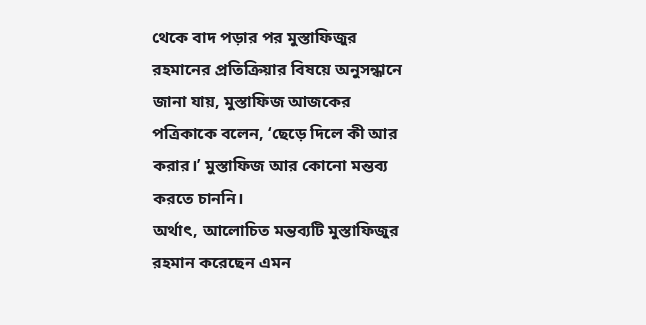থেকে বাদ পড়ার পর মুস্তাফিজুর রহমানের প্রতিক্রিয়ার বিষয়ে অনুসন্ধানে জানা যায়, মুস্তাফিজ আজকের পত্রিকাকে বলেন, ‘ছেড়ে দিলে কী আর করার।’ মুস্তাফিজ আর কোনো মন্তব্য করতে চাননি।
অর্থাৎ, আলোচিত মন্তব্যটি মুস্তাফিজুর রহমান করেছেন এমন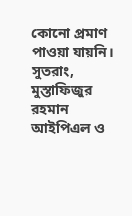কোনো প্রমাণ পাওয়া যায়নি।
সুতরাং, মুস্তাফিজুর রহমান আইপিএল ও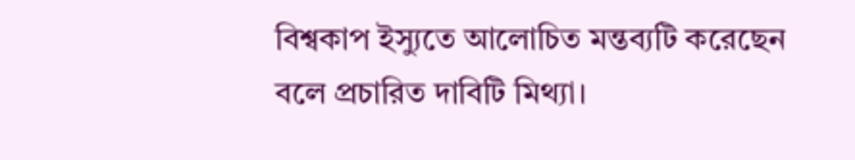বিশ্বকাপ ইস্যুতে আলোচিত মন্তব্যটি করেছেন বলে প্রচারিত দাবিটি মিথ্যা।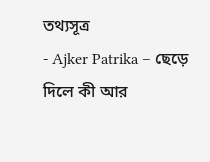তথ্যসূত্র
- Ajker Patrika – ছেড়ে দিলে কী আর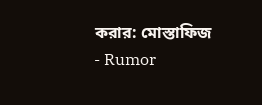করার: মোস্তাফিজ
- Rumor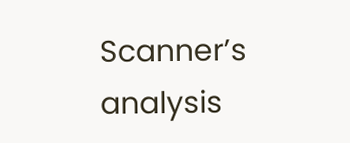Scanner’s analysis